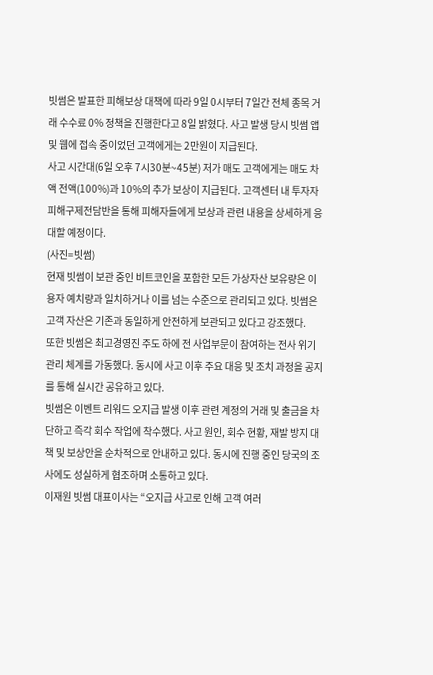빗썸은 발표한 피해보상 대책에 따라 9일 0시부터 7일간 전체 종목 거래 수수료 0% 정책을 진행한다고 8일 밝혔다. 사고 발생 당시 빗썸 앱 및 웹에 접속 중이었던 고객에게는 2만원이 지급된다.
사고 시간대(6일 오후 7시30분~45분) 저가 매도 고객에게는 매도 차액 전액(100%)과 10%의 추가 보상이 지급된다. 고객센터 내 투자자 피해구제전담반을 통해 피해자들에게 보상과 관련 내용을 상세하게 응대할 예정이다.
(사진=빗썸)
현재 빗썸이 보관 중인 비트코인을 포함한 모든 가상자산 보유량은 이용자 예치량과 일치하거나 이를 넘는 수준으로 관리되고 있다. 빗썸은 고객 자산은 기존과 동일하게 안전하게 보관되고 있다고 강조했다.
또한 빗썸은 최고경영진 주도 하에 전 사업부문이 참여하는 전사 위기관리 체계를 가동했다. 동시에 사고 이후 주요 대응 및 조치 과정을 공지를 통해 실시간 공유하고 있다.
빗썸은 이벤트 리워드 오지급 발생 이후 관련 계정의 거래 및 출금을 차단하고 즉각 회수 작업에 착수했다. 사고 원인, 회수 현황, 재발 방지 대책 및 보상안을 순차적으로 안내하고 있다. 동시에 진행 중인 당국의 조사에도 성실하게 협조하며 소통하고 있다.
이재원 빗썸 대표이사는 “오지급 사고로 인해 고객 여러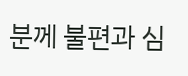분께 불편과 심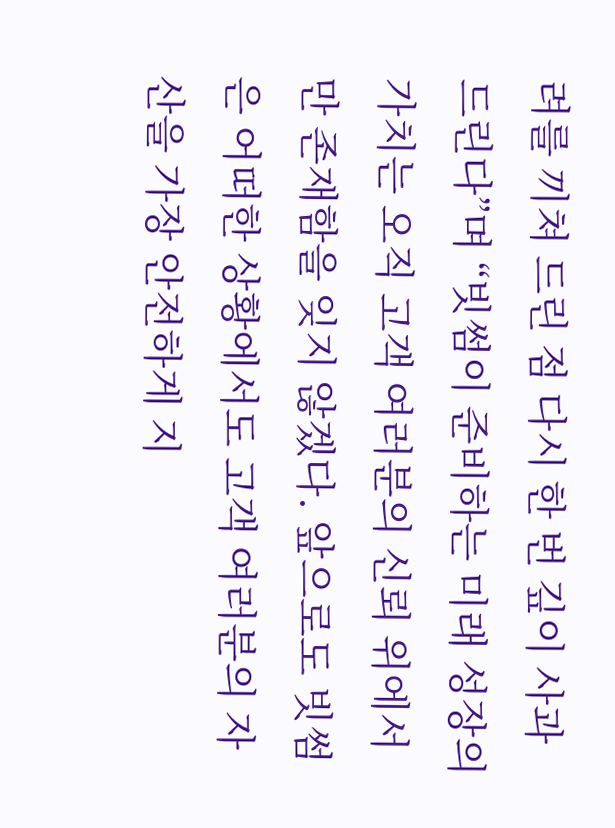려를 끼쳐 드린 점 다시 한 번 깊이 사과드린다”며 “빗썸이 준비하는 미래 성장의 가치는 오직 고객 여러분의 신뢰 위에서만 존재함을 잊지 않겠다. 앞으로도 빗썸은 어떠한 상황에서도 고객 여러분의 자산을 가장 안전하게 지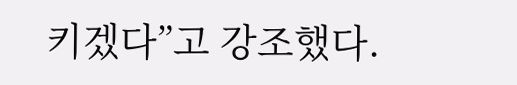키겠다”고 강조했다.